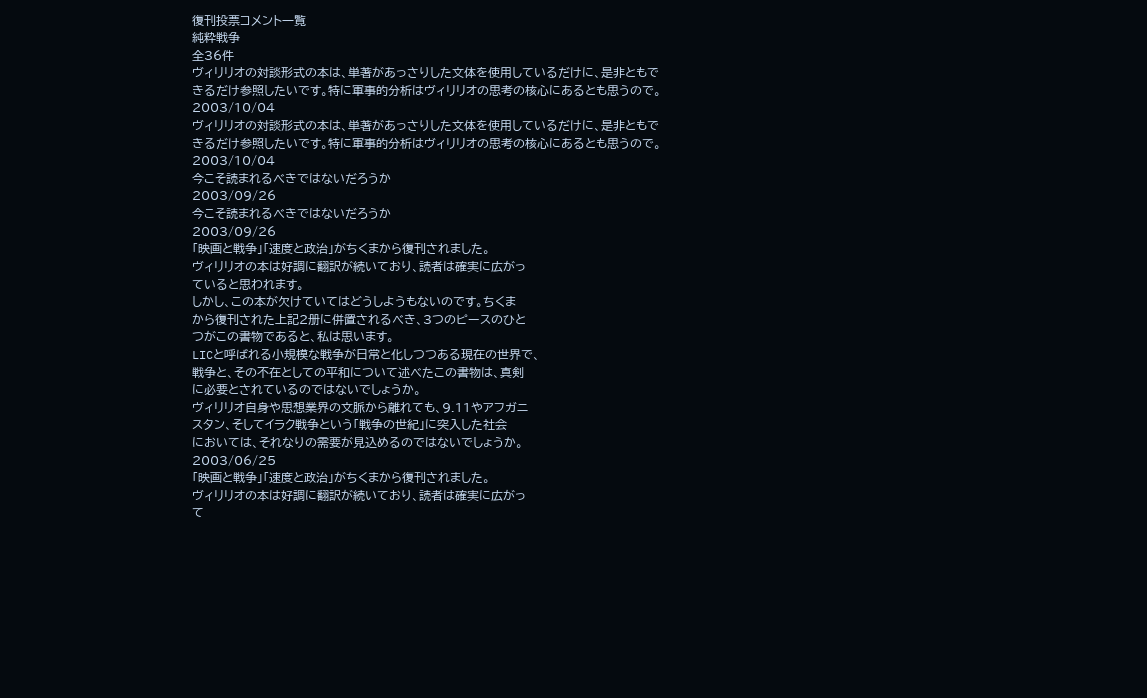復刊投票コメント一覧
純粋戦争
全36件
ヴィリリオの対談形式の本は、単著があっさりした文体を使用しているだけに、是非ともできるだけ参照したいです。特に軍事的分析はヴィリリオの思考の核心にあるとも思うので。
2003/10/04
ヴィリリオの対談形式の本は、単著があっさりした文体を使用しているだけに、是非ともできるだけ参照したいです。特に軍事的分析はヴィリリオの思考の核心にあるとも思うので。
2003/10/04
今こそ読まれるべきではないだろうか
2003/09/26
今こそ読まれるべきではないだろうか
2003/09/26
「映画と戦争」「速度と政治」がちくまから復刊されました。
ヴィリリオの本は好調に翻訳が続いており、読者は確実に広がっ
ていると思われます。
しかし、この本が欠けていてはどうしようもないのです。ちくま
から復刊された上記2册に併置されるべき、3つのピースのひと
つがこの書物であると、私は思います。
LICと呼ばれる小規模な戦争が日常と化しつつある現在の世界で、
戦争と、その不在としての平和について述べたこの書物は、真剣
に必要とされているのではないでしょうか。
ヴィリリオ自身や思想業界の文脈から離れても、9.11やアフガニ
スタン、そしてイラク戦争という「戦争の世紀」に突入した社会
においては、それなりの需要が見込めるのではないでしょうか。
2003/06/25
「映画と戦争」「速度と政治」がちくまから復刊されました。
ヴィリリオの本は好調に翻訳が続いており、読者は確実に広がっ
て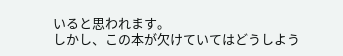いると思われます。
しかし、この本が欠けていてはどうしよう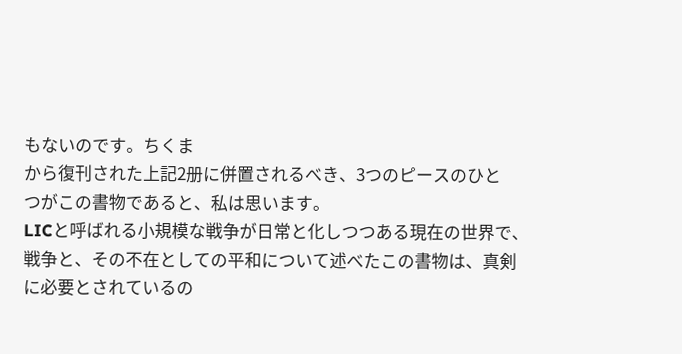もないのです。ちくま
から復刊された上記2册に併置されるべき、3つのピースのひと
つがこの書物であると、私は思います。
LICと呼ばれる小規模な戦争が日常と化しつつある現在の世界で、
戦争と、その不在としての平和について述べたこの書物は、真剣
に必要とされているの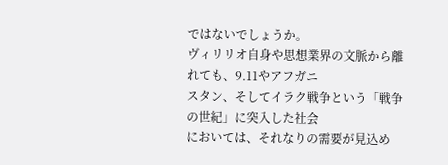ではないでしょうか。
ヴィリリオ自身や思想業界の文脈から離れても、9.11やアフガニ
スタン、そしてイラク戦争という「戦争の世紀」に突入した社会
においては、それなりの需要が見込め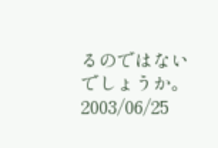るのではないでしょうか。
2003/06/25